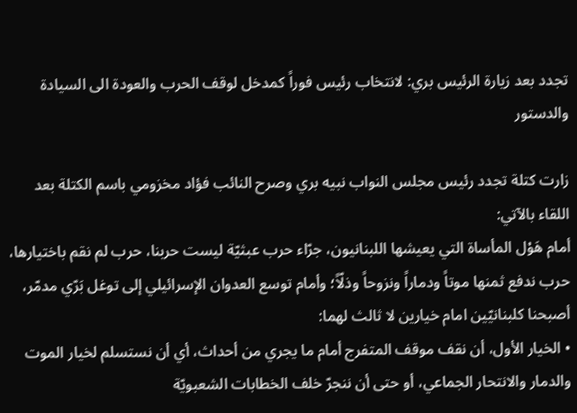تجدد بعد زيارة الرئيس بري: لانتخاب رئيس فوراً كمدخل لوقف الحرب والعودة الى السيادة والدستور

زارت كتلة تجدد رئيس مجلس النواب نبيه بري وصرح النائب فؤاد مخزومي باسم الكتلة بعد اللقاء بالآتي:
أمام هَوْل المأساة التي يعيشها اللبنانيون، جرّاء حرب عبثيّة ليست حربنا، حرب لم نقم باختيارها، حرب ندفع ثمنها موتاً ودماراً ونزوحاً وذلّاً؛ وأمام توسع العدوان الإسرائيلي إلى توغل بَرّي مدمّر، أصبحنا كلبنانيّين امام خيارين لا ثالث لهما:
• الخيار الأول، أن نقف موقف المتفرج أمام ما يجري من أحداث، أي أن نستسلم لخيار الموت والدمار والانتحار الجماعي، أو حتى أن ننجرّ خلف الخطابات الشعبويّة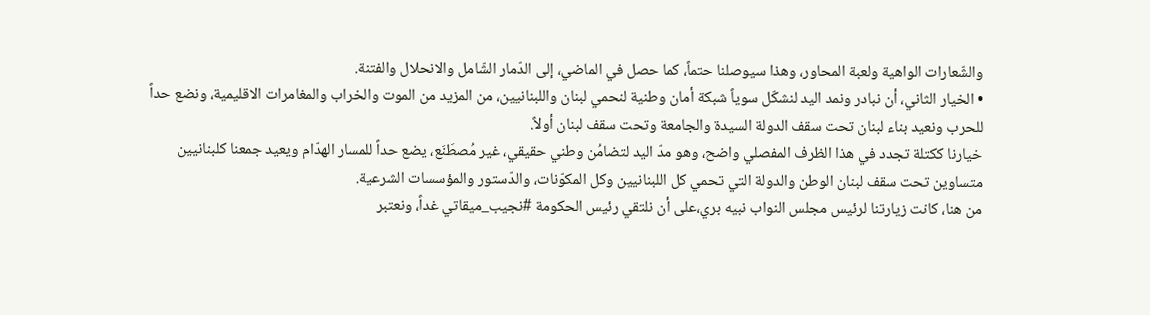والشّعارات الواهية ولعبة المحاور، وهذا سيوصلنا حتماً، كما حصل في الماضي، إلى الدّمار الشّامل والانحلال والفتنة.
• الخيار الثاني، أن نبادر ونمد اليد لنشكّل سوياً شبكة أمان وطنية لنحمي لبنان واللبنانيين، من المزيد من الموت والخراب والمغامرات الاقليمية، ونضع حداً للحرب ونعيد بناء لبنان تحت سقف الدولة السيدة والجامعة وتحت سقف لبنان أولاً.
خيارنا ككتلة تجدد في هذا الظرف المفصلي واضح، وهو مدّ اليد لتضامُن وطني حقيقي، غير مُصطَنَع، يضع حداً للمسار الهدّام ويعيد جمعنا كلبنانيين متساوين تحت سقف لبنان الوطن والدولة التي تحمي كل اللبنانيين وكل المكوّنات، والدّستور والمؤسسات الشرعية.
من هنا، كانت زيارتنا لرئيس مجلس النواب نبيه بري،على أن نلتقي رئيس الحكومة #نجيب_ميقاتي غداً، ونعتبر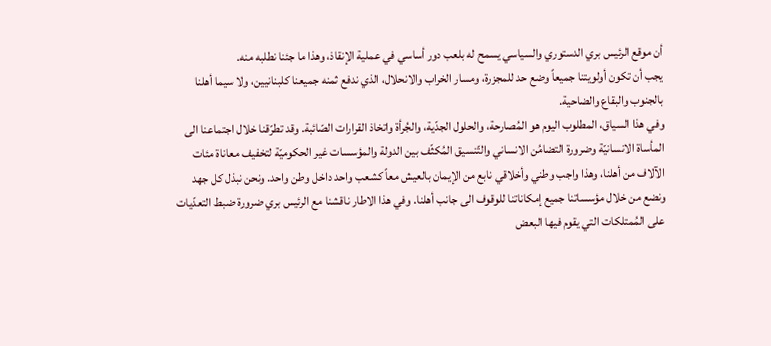أن موقع الرئيس بري الدستوري والسياسي يسمح له بلعب دور أساسي في عملية الإنقاذ، وهذا ما جئنا نطلبه منه.
يجب أن تكون أولويتنا جميعاً وضع حد للمجزرة، ومسار الخراب والانحلال، الذي ندفع ثمنه جميعنا كلبنانيين، ولا سيما أهلنا بالجنوب والبقاع والضاحية.
وفي هذا السياق، المطلوب اليوم هو المُصارحة، والحلول الجدّية، والجُرأة واتخاذ القرارات الصّائبة. وقد تطرّقنا خلال اجتماعنا الى المأساة الانسانيّة وضرورة التضامُن الانساني والتّنسيق المُكثّف بين الدولة والمؤسسات غير الحكوميّة لتخفيف معاناة مئات الآلاف من أهلنا، وهذا واجب وطني وأخلاقي نابع من الإيمان بالعيش معاً كشعب واحد داخل وطن واحد. ونحن نبذل كل جهد ونضع من خلال مؤسساتنا جميع إمكاناتنا للوقوف الى جانب أهلنا. وفي هذا الاطار ناقشنا مع الرئيس بري ضرورة ضبط التعدّيات على المُمتلكات التي يقوم فيها البعض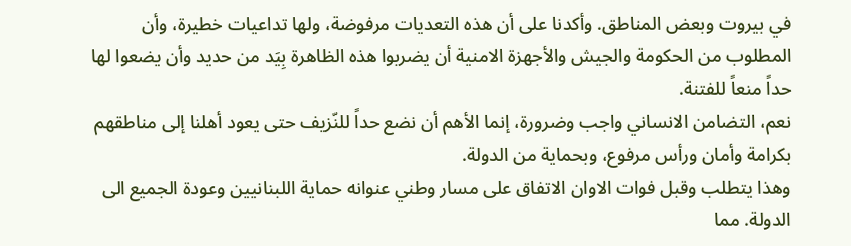في بيروت وبعض المناطق. وأكدنا على أن هذه التعديات مرفوضة، ولها تداعيات خطيرة، وأن المطلوب من الحكومة والجيش والأجهزة الامنية أن يضربوا هذه الظاهرة بِيَد من حديد وأن يضعوا لها حداً منعاً للفتنة.
نعم، التضامن الانساني واجب وضرورة، إنما الأهم أن نضع حداً للنّزيف حتى يعود أهلنا إلى مناطقهم بكرامة وأمان ورأس مرفوع، وبحماية من الدولة.
وهذا يتطلب وقبل فوات الاوان الاتفاق على مسار وطني عنوانه حماية اللبنانيين وعودة الجميع الى الدولة. مما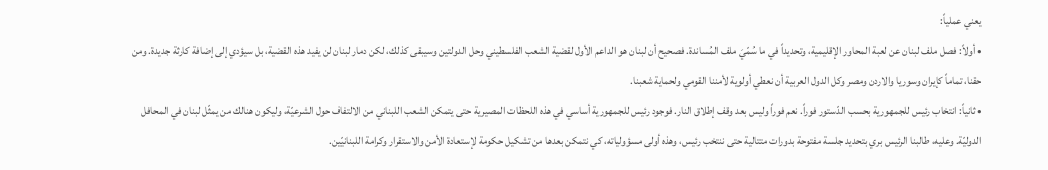يعني عملياً:
• أولاً: فصل ملف لبنان عن لعبة المحاور الإقليمية، وتحديداً في ما سُمّيَ ملف المُساندة. فصحيح أن لبنان هو الداعم الأول لقضية الشعب الفلسطيني وحل الدولتين وسيبقى كذلك، لكن دمار لبنان لن يفيد هذه القضية، بل سيؤدي إلى إضافة كارثة جديدة. ومن حقنا، تماماً كإيران وسوريا والاردن ومصر وكل الدول العربية أن نعطي أولوية لأمننا القومي ولحماية شعبنا.
• ثانياً: انتخاب رئيس للجمهورية بحسب الدّستور فوراً. نعم فوراً وليس بعد وقف إطلاق النار. فوجود رئيس للجمهورية أساسي في هذه اللحظات المصيرية حتى يتمكن الشعب اللبناني من الالتفاف حول الشرعيّة، وليكون هنالك من يمثّل لبنان في المحافل الدوليّة. وعليه، طالبنا الرئيس بري بتحديد جلسة مفتوحة بدورات متتالية حتى ننتخب رئيس، وهذه أولى مسؤولياته، كي نتمكن بعدها من تشكيل حكومة لإستعادة الأمن والاستقرار وكرامة اللبنانيّين.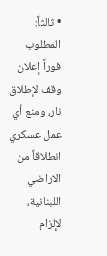• ثالثاً: المطلوب فوراً إعلان وقف لإطلاق نار، ومنع أي عمل عسكري انطلاقاً من الاراضي اللبنانية، لإِلزام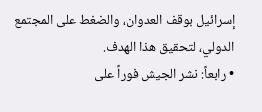إسرائيل بوقف العدوان، والضغط على المجتمع الدولي، لتحقيق هذا الهدف.
• رابعاً: نشر الجيش فوراً على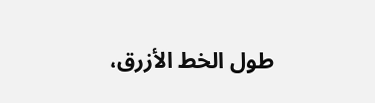طول الخط الأزرق،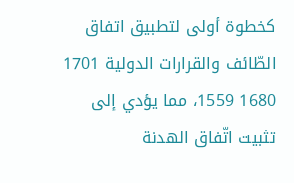كخطوة أولى لتطبيق اتفاق الطّائف والقرارات الدولية 1701 1680 1559، مما يؤدي إلى تثبيت اتّفاق الهدنة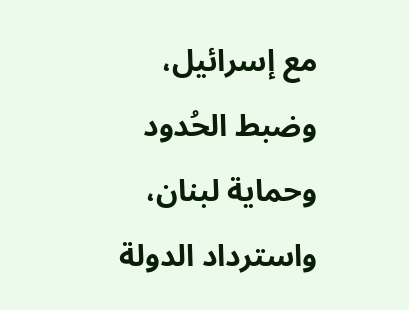مع إسرائيل، وضبط الحُدود وحماية لبنان، واسترداد الدولة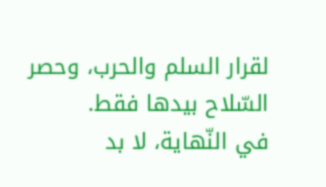لقرار السلم والحرب، وحصر السّلاح بيدها فقط.
في النّهاية، لا بد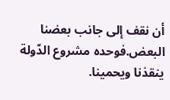أن نقف إلى جانب بعضنا البعض.فوحده مشروع الدّولة ينقذنا ويحمينا.